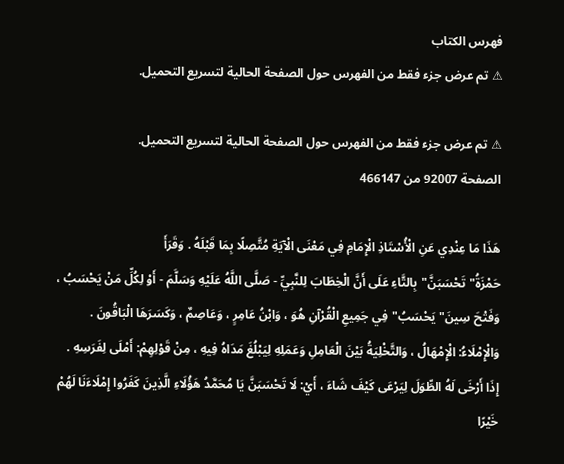فهرس الكتاب
⚠ تم عرض جزء فقط من الفهرس حول الصفحة الحالية لتسريع التحميل.

⚠ تم عرض جزء فقط من الفهرس حول الصفحة الحالية لتسريع التحميل.
الصفحة 92007 من 466147

هَذَا مَا عِنْدِي عَنِ الْأُسْتَاذِ الْإِمَامِ فِي مَعْنَى الْآيَةِ مُتَّصِلًا بِمَا قَبْلَهُ . وَقَرَأَ حَمْزَةُ"تَحْسَبَنَّ"بِالتَّاءِ عَلَى أَنَّ الْخِطَابَ لِلنَّبِيِّ - صَلَّى اللَّهُ عَلَيْهِ وَسَلَّمَ - أَوْ لِكُلِّ مَنْ يَحْسَبُ ، وَفَتْحَ سِينَ"يَحْسَبُ"فِي جَمِيعِ الْقُرْآنِ هُوَ ، وَابْنُ عَامِرٍ ، وَعَاصِمٌ ، وَكَسَرَهَا الْبَاقُونَ . وَالْإِمْلَاءُ: الْإِمْهَالُ ، وَالتَّخْلِيَةُ بَيْنَ الْعَامِلِ وَعَمَلِهِ لِيَبْلُغَ مَدَاهُ فِيهِ ، مِنْ قَوْلِهِمْ: أَمْلَى لِفَرَسِهِ . إِذَا أَرْخَى لَهُ الطِّوَلَ لِيَرْعَى كَيْفَ شَاءَ ، أَيْ: لَا تَحْسَبَنَّ يَا مُحَمَّدُ هَؤُلَاءِ الَّذِينَ كَفَرُوا إِمْلَاءَنَا لَهُمْ خَيْرًا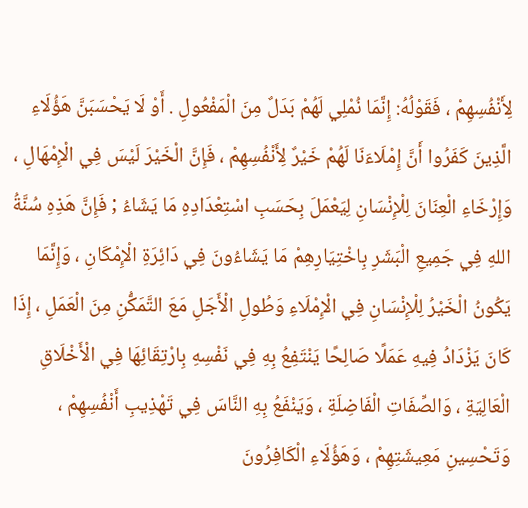لِأَنْفُسِهِمْ ، فَقَوْلُهُ: إِنَّمَا نُمْلِي لَهُمْ بَدَلٌ مِنَ الْمَفْعُولِ . أَوْ لَا يَحْسَبَنَّ هَؤُلَاءِ الَّذِينَ كَفَرُوا أَنَّ إِمْلَاءَنَا لَهُمْ خَيْرٌ لِأَنْفُسِهِمْ ، فَإِنَّ الْخَيْرَ لَيْسَ فِي الْإِمْهَالِ ، وَإِرْخَاءِ الْعِنَانَ لِلْإِنْسَانِ لِيَعْمَلَ بِحَسَبِ اسْتِعْدَادِهِ مَا يَشَاءُ ; فَإِنَّ هَذِهِ سُنَّةُ اللهِ فِي جَمِيعِ الْبَشَرِ بِاخْتِيَارِهِمْ مَا يَشَاءُونَ فِي دَائِرَةِ الْإِمْكَانِ ، وَإِنَّمَا يَكُونُ الْخَيْرُ لِلْإِنْسَانِ فِي الْإِمْلَاءِ وَطُولِ الْأَجَلِ مَعَ التَّمَكُّنِ مِنَ الْعَمَلِ ، إِذَا كَانَ يَزْدَادُ فِيهِ عَمَلًا صَالِحًا يَنْتَفِعُ بِهِ فِي نَفْسِهِ بِارْتِقَائِهَا فِي الْأَخْلَاقِ الْعَالِيَةِ ، وَالصِّفَاتِ الْفَاضِلَةِ ، وَيَنْفَعُ بِهِ النَّاسَ فِي تَهْذِيبِ أَنْفُسِهِمْ ، وَتَحْسِينِ مَعِيشَتِهِمْ ، وَهَؤُلَاءِ الْكَافِرُونَ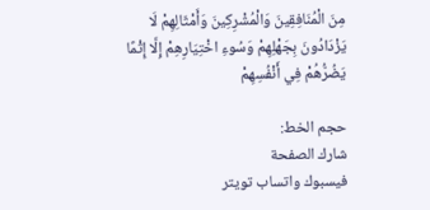مِنَ الْمُنَافِقِينَ وَالْمُشْرِكِينَ وَأَمْثَالِهِمْ لَا يَزْدَادُونَ بِجَهْلِهِمْ وَسُوءِ اخْتِيَارِهِمْ إِلَّا إِثْمًا يَضُرُّهُمْ فِي أَنْفُسِهِمْ

حجم الخط:
شارك الصفحة
فيسبوك واتساب تويتر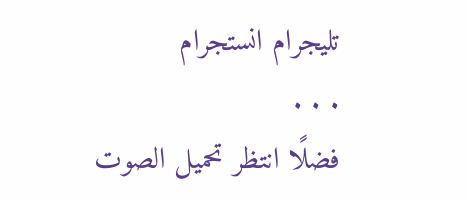تليجرام انستجرام
. . .
فضلًا انتظر تحميل الصوت